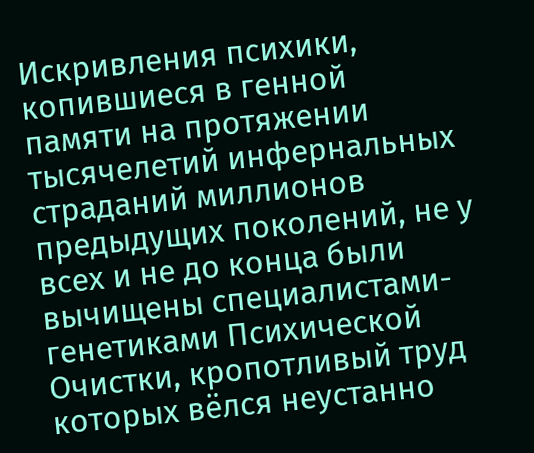Искривления психики, копившиеся в генной памяти на протяжении тысячелетий инфернальных страданий миллионов предыдущих поколений, не у всех и не до конца были вычищены специалистами-генетиками Психической Очистки, кропотливый труд которых вёлся неустанно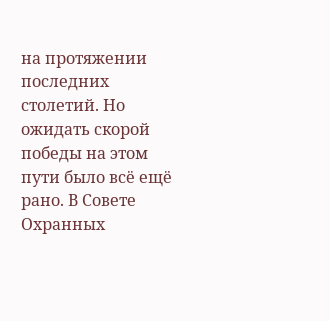на протяжении последних столетий. Но ожидать скорой победы на этом пути было всё ещё рано. В Совете Охранных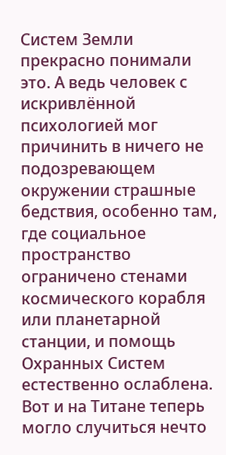Систем Земли прекрасно понимали это. А ведь человек с искривлённой психологией мог причинить в ничего не подозревающем окружении страшные бедствия, особенно там, где социальное пространство ограничено стенами космического корабля или планетарной станции, и помощь Охранных Систем естественно ослаблена.
Вот и на Титане теперь могло случиться нечто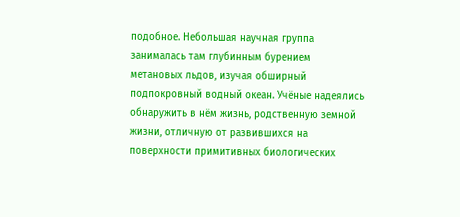подобное. Небольшая научная группа занималась там глубинным бурением метановых льдов, изучая обширный подпокровный водный океан. Учёные надеялись обнаружить в нём жизнь, родственную земной жизни, отличную от развившихся на поверхности примитивных биологических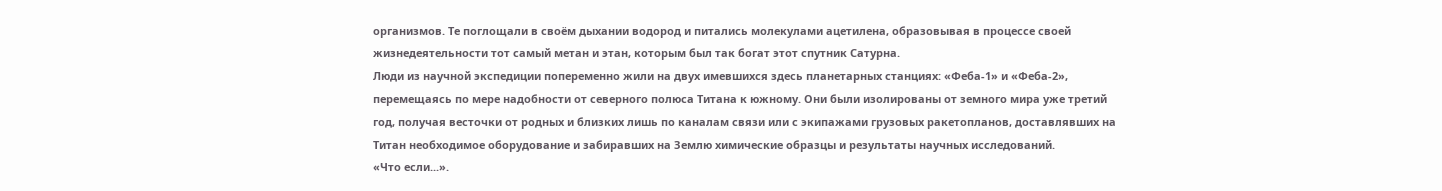организмов. Те поглощали в своём дыхании водород и питались молекулами ацетилена, образовывая в процессе своей жизнедеятельности тот самый метан и этан, которым был так богат этот спутник Сатурна.
Люди из научной экспедиции попеременно жили на двух имевшихся здесь планетарных станциях: «Феба-1» и «Феба-2», перемещаясь по мере надобности от северного полюса Титана к южному. Они были изолированы от земного мира уже третий год, получая весточки от родных и близких лишь по каналам связи или с экипажами грузовых ракетопланов, доставлявших на Титан необходимое оборудование и забиравших на Землю химические образцы и результаты научных исследований.
«Что если...».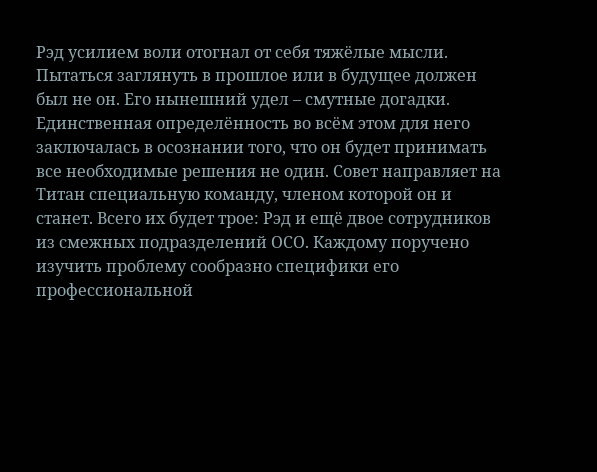Рэд усилием воли отогнал от себя тяжёлые мысли.
Пытаться заглянуть в прошлое или в будущее должен был не он. Его нынешний удел – смутные догадки. Единственная определённость во всём этом для него заключалась в осознании того, что он будет принимать все необходимые решения не один. Совет направляет на Титан специальную команду, членом которой он и станет. Всего их будет трое: Рэд и ещё двое сотрудников из смежных подразделений ОСО. Каждому поручено изучить проблему сообразно специфики его профессиональной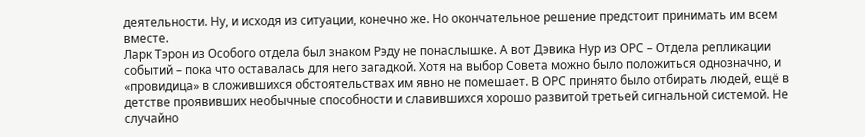деятельности. Ну, и исходя из ситуации, конечно же. Но окончательное решение предстоит принимать им всем вместе.
Ларк Тэрон из Особого отдела был знаком Рэду не понаслышке. А вот Дэвика Нур из ОРС – Отдела репликации событий – пока что оставалась для него загадкой. Хотя на выбор Совета можно было положиться однозначно, и «провидица» в сложившихся обстоятельствах им явно не помешает. В ОРС принято было отбирать людей, ещё в детстве проявивших необычные способности и славившихся хорошо развитой третьей сигнальной системой. Не случайно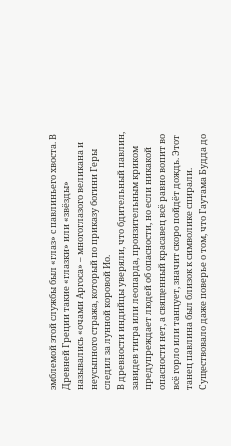эмблемой этой службы был «глаз» с павлиньего хвоста. В Древней Греции такие «глазки» или «звёзды» назывались «очами Аргоса» – многоглазого великана и неусыпного стража, который по приказу богини Геры следил за лунной коровой Ио.
В древности индийцы уверяли, что бдительный павлин, завидев тигра или леопарда, пронзительным криком предупреждает людей об опасности, но если никакой опасности нет, а священный красавец всё равно вопит во всё горло или танцует, значит скоро пойдёт дождь. Этот танец павлина был близок к символике спирали. Существовало даже поверье о том, что Гаутама Будда до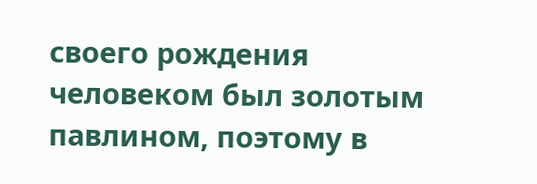своего рождения человеком был золотым павлином, поэтому в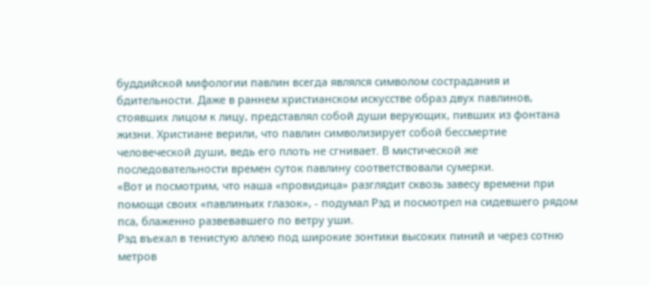буддийской мифологии павлин всегда являлся символом сострадания и бдительности. Даже в раннем христианском искусстве образ двух павлинов, стоявших лицом к лицу, представлял собой души верующих, пивших из фонтана жизни. Христиане верили, что павлин символизирует собой бессмертие человеческой души, ведь его плоть не сгнивает. В мистической же последовательности времен суток павлину соответствовали сумерки.
«Вот и посмотрим, что наша «провидица» разглядит сквозь завесу времени при помощи своих «павлиньих глазок», - подумал Рэд и посмотрел на сидевшего рядом пса, блаженно развевавшего по ветру уши.
Рэд въехал в тенистую аллею под широкие зонтики высоких пиний и через сотню метров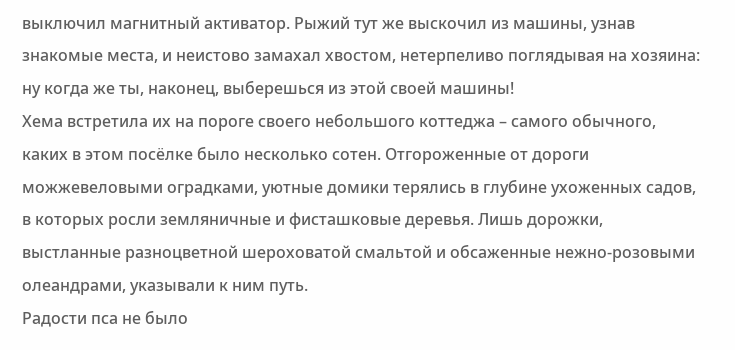выключил магнитный активатор. Рыжий тут же выскочил из машины, узнав знакомые места, и неистово замахал хвостом, нетерпеливо поглядывая на хозяина: ну когда же ты, наконец, выберешься из этой своей машины!
Хема встретила их на пороге своего небольшого коттеджа – самого обычного, каких в этом посёлке было несколько сотен. Отгороженные от дороги можжевеловыми оградками, уютные домики терялись в глубине ухоженных садов, в которых росли земляничные и фисташковые деревья. Лишь дорожки, выстланные разноцветной шероховатой смальтой и обсаженные нежно-розовыми олеандрами, указывали к ним путь.
Радости пса не было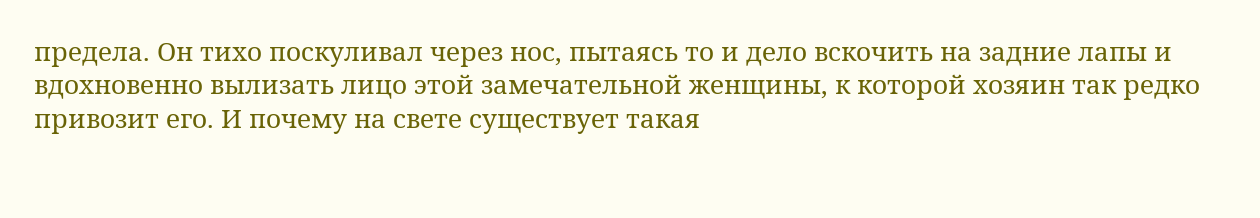предела. Он тихо поскуливал через нос, пытаясь то и дело вскочить на задние лапы и вдохновенно вылизать лицо этой замечательной женщины, к которой хозяин так редко привозит его. И почему на свете существует такая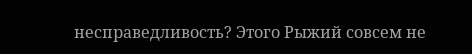несправедливость? Этого Рыжий совсем не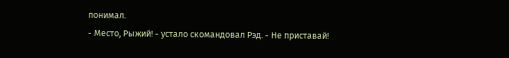понимал.
- Место, Рыжий! - устало скомандовал Рэд. - Не приставай!